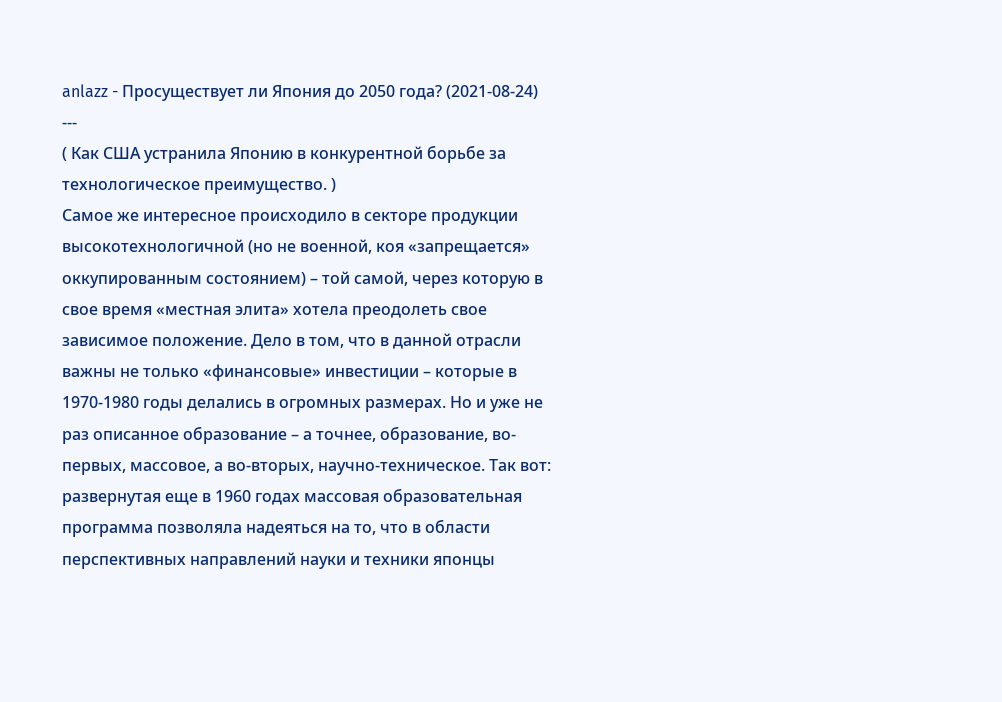anlazz - Просуществует ли Япония до 2050 года? (2021-08-24)
---
( Как США устранила Японию в конкурентной борьбе за технологическое преимущество. )
Самое же интересное происходило в секторе продукции высокотехнологичной (но не военной, коя «запрещается» оккупированным состоянием) – той самой, через которую в свое время «местная элита» хотела преодолеть свое зависимое положение. Дело в том, что в данной отрасли важны не только «финансовые» инвестиции – которые в 1970-1980 годы делались в огромных размерах. Но и уже не раз описанное образование – а точнее, образование, во-первых, массовое, а во-вторых, научно-техническое. Так вот: развернутая еще в 1960 годах массовая образовательная программа позволяла надеяться на то, что в области перспективных направлений науки и техники японцы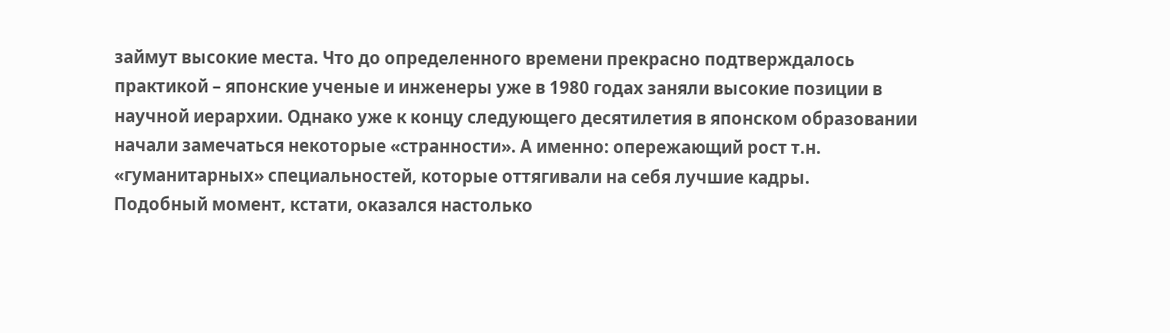займут высокие места. Что до определенного времени прекрасно подтверждалось практикой – японские ученые и инженеры уже в 1980 годах заняли высокие позиции в научной иерархии. Однако уже к концу следующего десятилетия в японском образовании начали замечаться некоторые «странности». А именно: опережающий рост т.н. «гуманитарных» специальностей, которые оттягивали на себя лучшие кадры.
Подобный момент, кстати, оказался настолько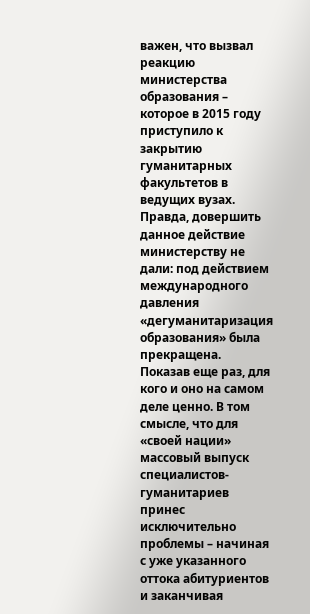важен, что вызвал реакцию министерства образования – которое в 2015 году приступило к закрытию гуманитарных факультетов в ведущих вузах. Правда, довершить данное действие министерству не дали: под действием международного давления «дегуманитаризация образования» была прекращена. Показав еще раз, для кого и оно на самом деле ценно. В том смысле, что для «своей нации» массовый выпуск специалистов-гуманитариев принес исключительно проблемы – начиная с уже указанного оттока абитуриентов и заканчивая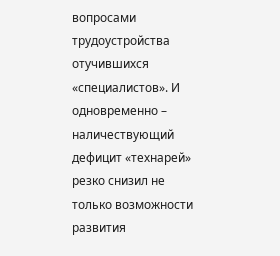вопросами трудоустройства отучившихся «специалистов». И одновременно – наличествующий дефицит «технарей» резко снизил не только возможности развития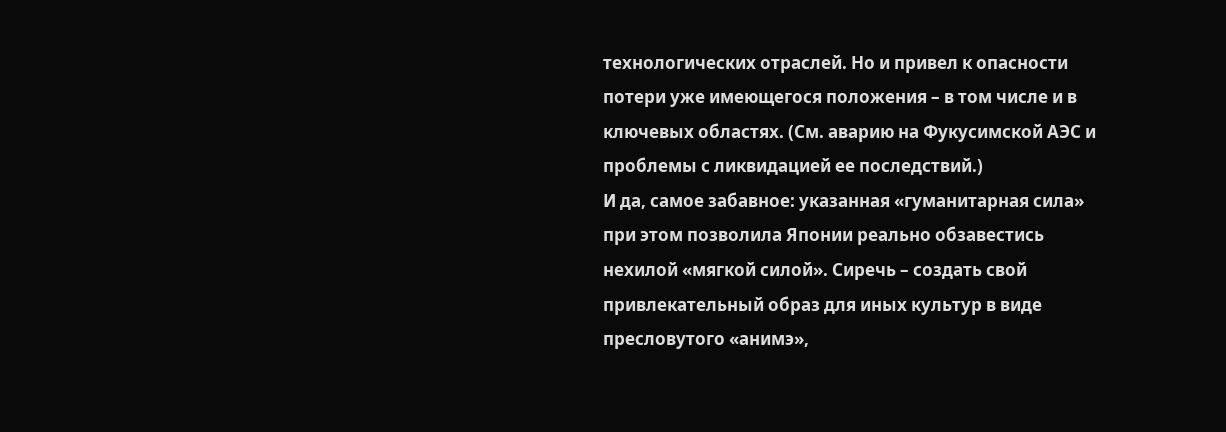технологических отраслей. Но и привел к опасности потери уже имеющегося положения – в том числе и в ключевых областях. (См. аварию на Фукусимской АЭС и проблемы с ликвидацией ее последствий.)
И да, самое забавное: указанная «гуманитарная сила» при этом позволила Японии реально обзавестись нехилой «мягкой силой». Сиречь – создать свой привлекательный образ для иных культур в виде пресловутого «анимэ»,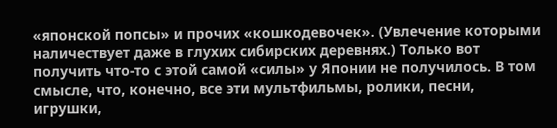«японской попсы» и прочих «кошкодевочек». (Увлечение которыми наличествует даже в глухих сибирских деревнях.) Только вот получить что-то с этой самой «силы» у Японии не получилось. В том смысле, что, конечно, все эти мультфильмы, ролики, песни, игрушки,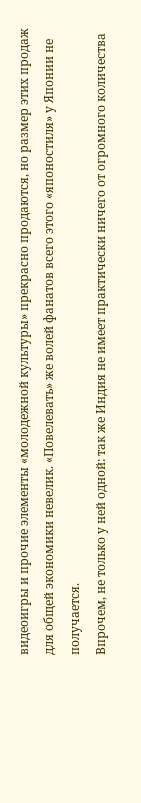видеоигры и прочие элементы «молодежной культуры» прекрасно продаются, но размер этих продаж для общей экономики невелик. «Повелевать» же волей фанатов всего этого «японостиля» у Японии не получается.
Впрочем, не только у ней одной: так же Индия не имеет практически ничего от огромного количества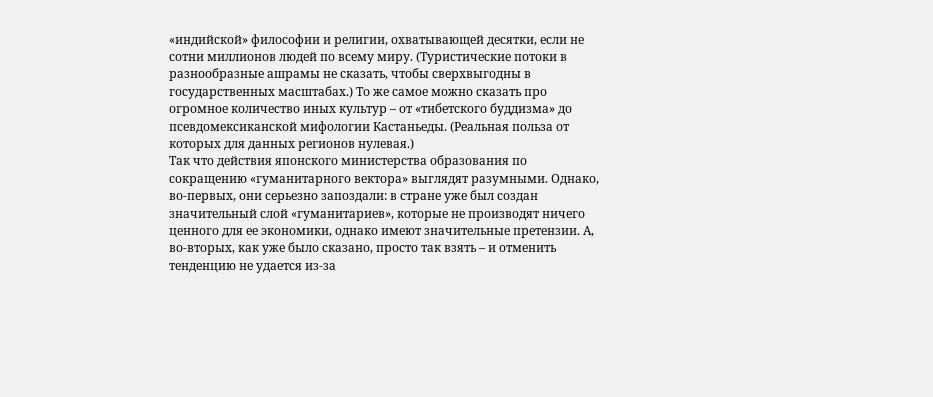«индийской» философии и религии, охватывающей десятки, если не сотни миллионов людей по всему миру. (Туристические потоки в разнообразные ашрамы не сказать, чтобы сверхвыгодны в государственных масштабах.) То же самое можно сказать про огромное количество иных культур – от «тибетского буддизма» до псевдомексиканской мифологии Кастаньеды. (Реальная польза от которых для данных регионов нулевая.)
Так что действия японского министерства образования по сокращению «гуманитарного вектора» выглядят разумными. Однако, во-первых, они серьезно запоздали: в стране уже был создан значительный слой «гуманитариев», которые не производят ничего ценного для ее экономики, однако имеют значительные претензии. А, во-вторых, как уже было сказано, просто так взять – и отменить тенденцию не удается из-за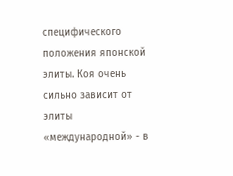специфического положения японской элиты. Коя очень сильно зависит от элиты «международной» - в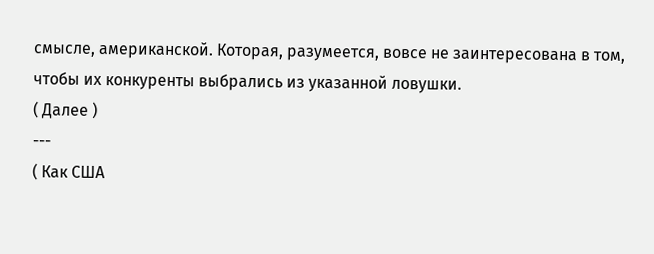смысле, американской. Которая, разумеется, вовсе не заинтересована в том, чтобы их конкуренты выбрались из указанной ловушки.
( Далее )
---
( Как США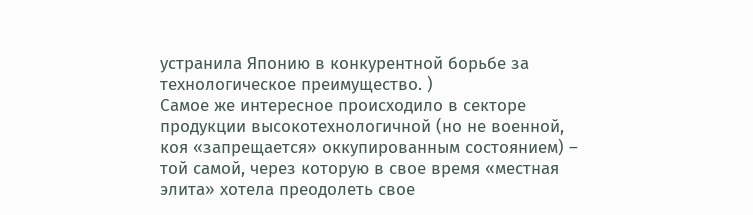устранила Японию в конкурентной борьбе за технологическое преимущество. )
Самое же интересное происходило в секторе продукции высокотехнологичной (но не военной, коя «запрещается» оккупированным состоянием) – той самой, через которую в свое время «местная элита» хотела преодолеть свое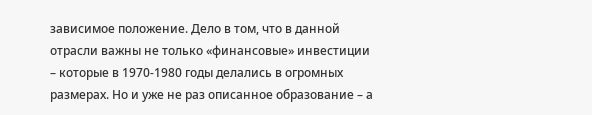зависимое положение. Дело в том, что в данной отрасли важны не только «финансовые» инвестиции – которые в 1970-1980 годы делались в огромных размерах. Но и уже не раз описанное образование – а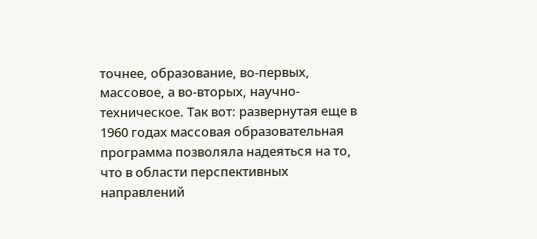точнее, образование, во-первых, массовое, а во-вторых, научно-техническое. Так вот: развернутая еще в 1960 годах массовая образовательная программа позволяла надеяться на то, что в области перспективных направлений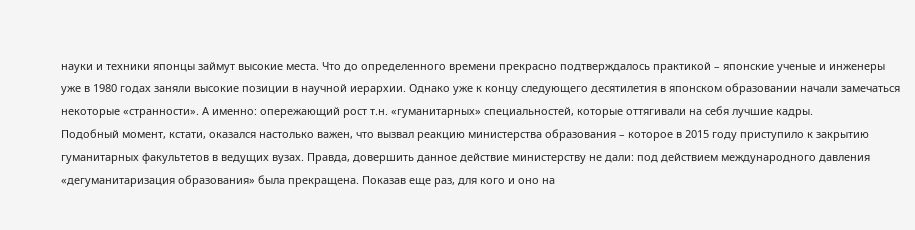науки и техники японцы займут высокие места. Что до определенного времени прекрасно подтверждалось практикой – японские ученые и инженеры уже в 1980 годах заняли высокие позиции в научной иерархии. Однако уже к концу следующего десятилетия в японском образовании начали замечаться некоторые «странности». А именно: опережающий рост т.н. «гуманитарных» специальностей, которые оттягивали на себя лучшие кадры.
Подобный момент, кстати, оказался настолько важен, что вызвал реакцию министерства образования – которое в 2015 году приступило к закрытию гуманитарных факультетов в ведущих вузах. Правда, довершить данное действие министерству не дали: под действием международного давления «дегуманитаризация образования» была прекращена. Показав еще раз, для кого и оно на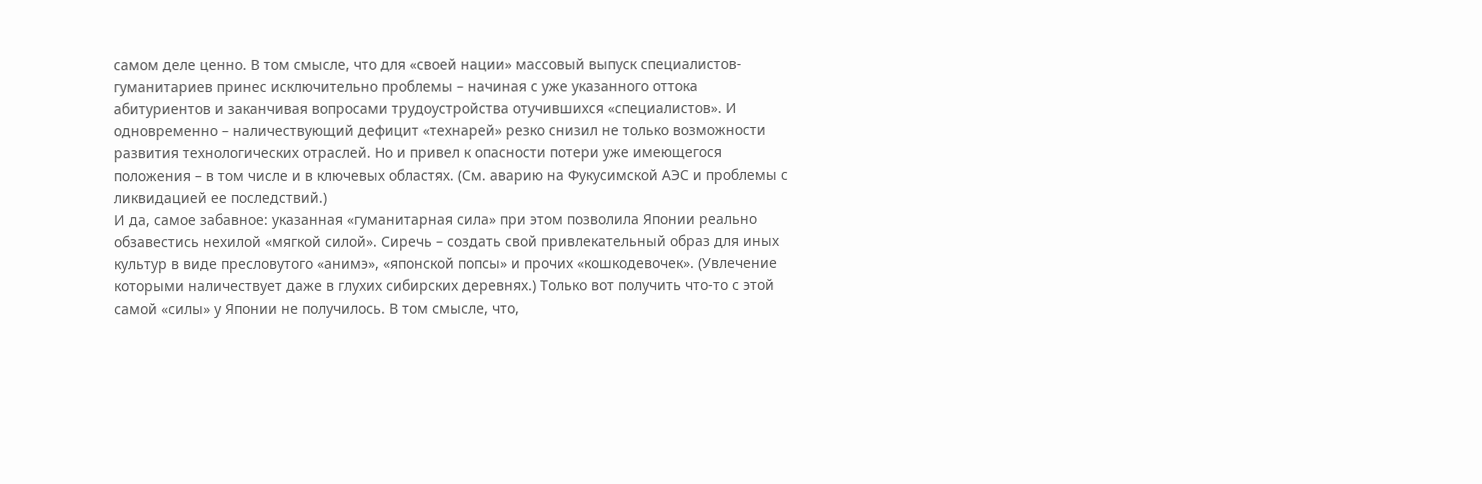самом деле ценно. В том смысле, что для «своей нации» массовый выпуск специалистов-гуманитариев принес исключительно проблемы – начиная с уже указанного оттока абитуриентов и заканчивая вопросами трудоустройства отучившихся «специалистов». И одновременно – наличествующий дефицит «технарей» резко снизил не только возможности развития технологических отраслей. Но и привел к опасности потери уже имеющегося положения – в том числе и в ключевых областях. (См. аварию на Фукусимской АЭС и проблемы с ликвидацией ее последствий.)
И да, самое забавное: указанная «гуманитарная сила» при этом позволила Японии реально обзавестись нехилой «мягкой силой». Сиречь – создать свой привлекательный образ для иных культур в виде пресловутого «анимэ», «японской попсы» и прочих «кошкодевочек». (Увлечение которыми наличествует даже в глухих сибирских деревнях.) Только вот получить что-то с этой самой «силы» у Японии не получилось. В том смысле, что,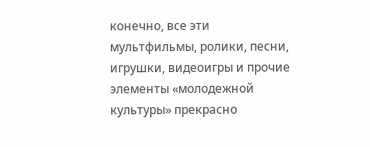конечно, все эти мультфильмы, ролики, песни, игрушки, видеоигры и прочие элементы «молодежной культуры» прекрасно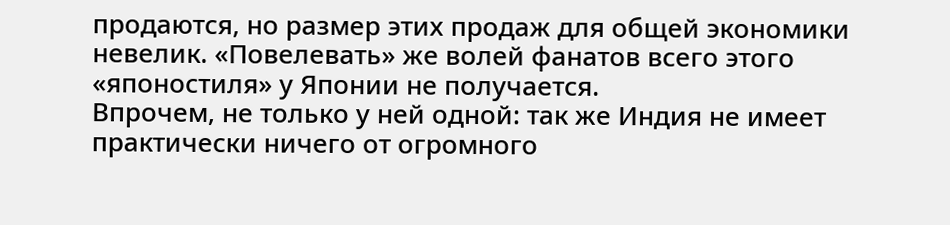продаются, но размер этих продаж для общей экономики невелик. «Повелевать» же волей фанатов всего этого «японостиля» у Японии не получается.
Впрочем, не только у ней одной: так же Индия не имеет практически ничего от огромного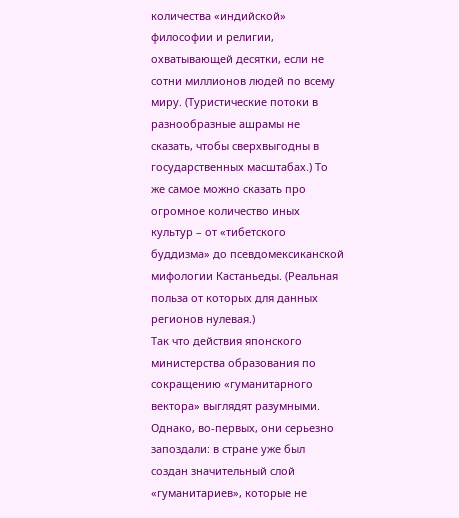количества «индийской» философии и религии, охватывающей десятки, если не сотни миллионов людей по всему миру. (Туристические потоки в разнообразные ашрамы не сказать, чтобы сверхвыгодны в государственных масштабах.) То же самое можно сказать про огромное количество иных культур – от «тибетского буддизма» до псевдомексиканской мифологии Кастаньеды. (Реальная польза от которых для данных регионов нулевая.)
Так что действия японского министерства образования по сокращению «гуманитарного вектора» выглядят разумными. Однако, во-первых, они серьезно запоздали: в стране уже был создан значительный слой «гуманитариев», которые не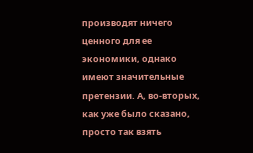производят ничего ценного для ее экономики, однако имеют значительные претензии. А, во-вторых, как уже было сказано, просто так взять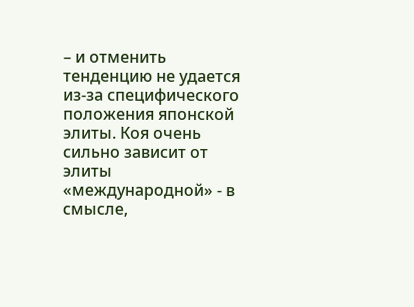– и отменить тенденцию не удается из-за специфического положения японской элиты. Коя очень сильно зависит от элиты «международной» - в смысле,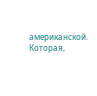американской. Которая,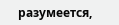разумеется,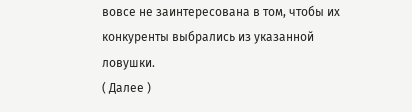вовсе не заинтересована в том, чтобы их конкуренты выбрались из указанной ловушки.
( Далее )